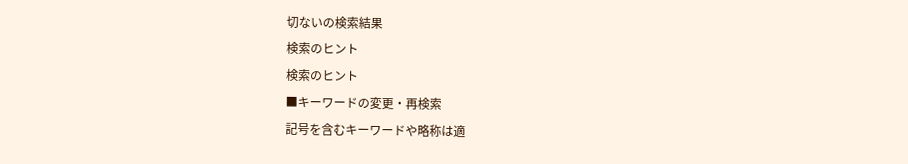切ないの検索結果
検索のヒント
検索のヒント
■キーワードの変更・再検索
記号を含むキーワードや略称は適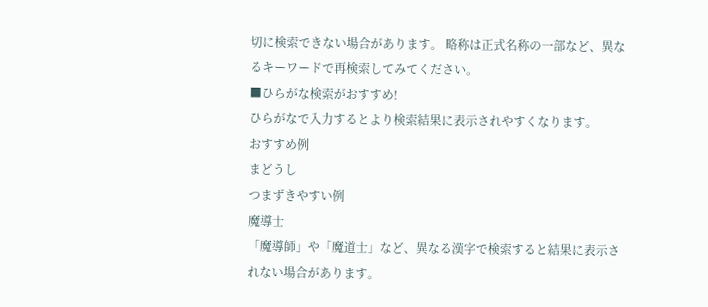切に検索できない場合があります。 略称は正式名称の一部など、異なるキーワードで再検索してみてください。
■ひらがな検索がおすすめ!
ひらがなで入力するとより検索結果に表示されやすくなります。
おすすめ例
まどうし
つまずきやすい例
魔導士
「魔導師」や「魔道士」など、異なる漢字で検索すると結果に表示されない場合があります。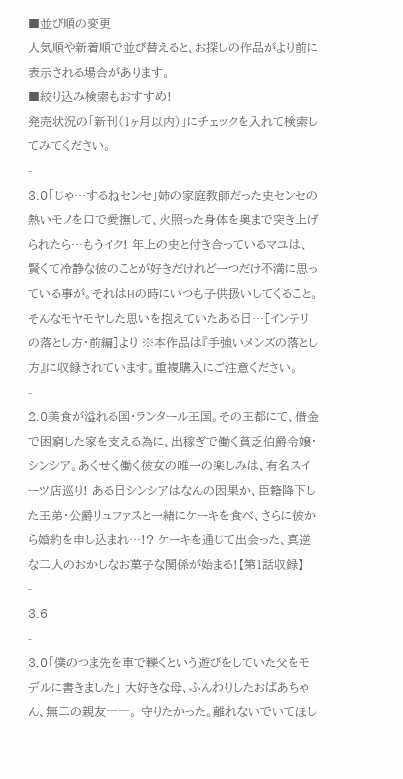■並び順の変更
人気順や新着順で並び替えると、お探しの作品がより前に表示される場合があります。
■絞り込み検索もおすすめ!
発売状況の「新刊(1ヶ月以内)」にチェックを入れて検索してみてください。
-
3.0「じゃ…するねセンセ」姉の家庭教師だった史センセの熱いモノを口で愛撫して、火照った身体を奥まで突き上げられたら…もうイク! 年上の史と付き合っているマユは、賢くて冷静な彼のことが好きだけれど一つだけ不満に思っている事が。それはHの時にいつも子供扱いしてくること。そんなモヤモヤした思いを抱えていたある日…[インテリの落とし方・前編]より ※本作品は『手強いメンズの落とし方』に収録されています。重複購入にご注意ください。
-
2.0美食が溢れる国・ランタール王国。その王都にて、借金で困窮した家を支える為に、出稼ぎで働く貧乏伯爵令嬢・シンシア。あくせく働く彼女の唯一の楽しみは、有名スイーツ店巡り! ある日シンシアはなんの因果か、臣籍降下した王弟・公爵リュファスと一緒にケーキを食べ、さらに彼から婚約を申し込まれ…!? ケーキを通じて出会った、真逆な二人のおかしなお菓子な関係が始まる!【第1話収録】
-
3.6
-
3.0「僕のつま先を車で轢くという遊びをしていた父をモデルに書きました」 大好きな母、ふんわりしたおばあちゃん、無二の親友――。 守りたかった。離れないでいてほし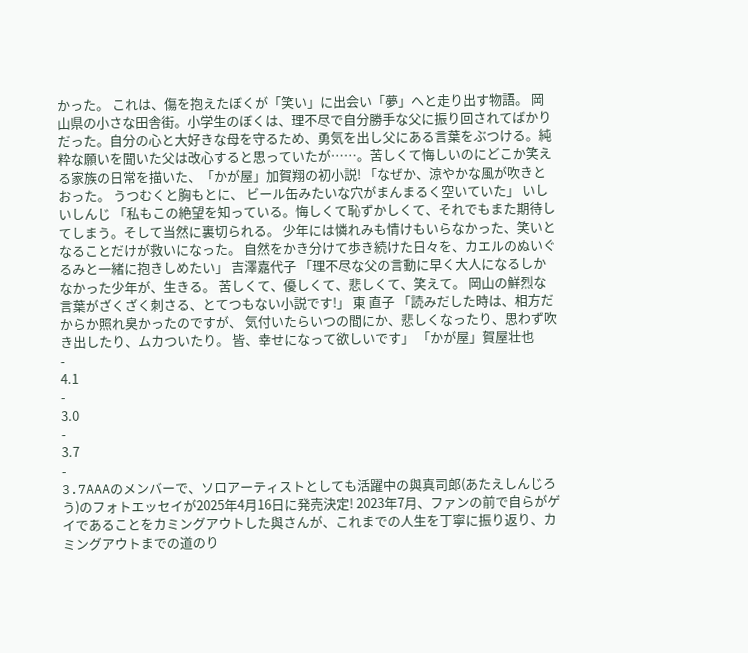かった。 これは、傷を抱えたぼくが「笑い」に出会い「夢」へと走り出す物語。 岡山県の小さな田舎街。小学生のぼくは、理不尽で自分勝手な父に振り回されてばかりだった。自分の心と大好きな母を守るため、勇気を出し父にある言葉をぶつける。純粋な願いを聞いた父は改心すると思っていたが……。苦しくて悔しいのにどこか笑える家族の日常を描いた、「かが屋」加賀翔の初小説! 「なぜか、涼やかな風が吹きとおった。 うつむくと胸もとに、 ビール缶みたいな穴がまんまるく空いていた」 いしいしんじ 「私もこの絶望を知っている。悔しくて恥ずかしくて、それでもまた期待してしまう。そして当然に裏切られる。 少年には憐れみも情けもいらなかった、笑いとなることだけが救いになった。 自然をかき分けて歩き続けた日々を、カエルのぬいぐるみと一緒に抱きしめたい」 吉澤嘉代子 「理不尽な父の言動に早く大人になるしかなかった少年が、生きる。 苦しくて、優しくて、悲しくて、笑えて。 岡山の鮮烈な言葉がざくざく刺さる、とてつもない小説です!」 東 直子 「読みだした時は、相方だからか照れ臭かったのですが、 気付いたらいつの間にか、悲しくなったり、思わず吹き出したり、ムカついたり。 皆、幸せになって欲しいです」 「かが屋」賀屋壮也
-
4.1
-
3.0
-
3.7
-
3.7AAAのメンバーで、ソロアーティストとしても活躍中の與真司郎(あたえしんじろう)のフォトエッセイが2025年4月16日に発売決定! 2023年7月、ファンの前で自らがゲイであることをカミングアウトした與さんが、これまでの人生を丁寧に振り返り、カミングアウトまでの道のり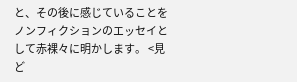と、その後に感じていることをノンフィクションのエッセイとして赤裸々に明かします。 <見ど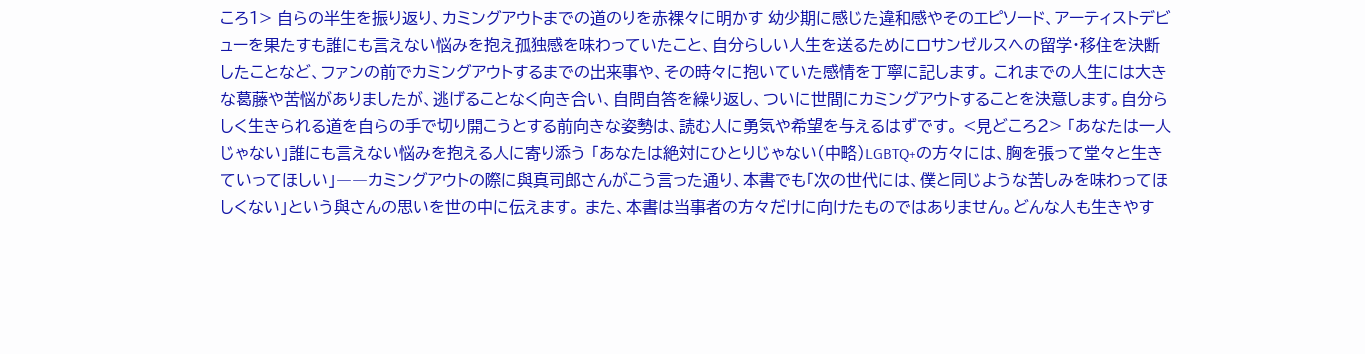ころ1> 自らの半生を振り返り、カミングアウトまでの道のりを赤裸々に明かす 幼少期に感じた違和感やそのエピソード、アーティストデビューを果たすも誰にも言えない悩みを抱え孤独感を味わっていたこと、自分らしい人生を送るためにロサンゼルスへの留学・移住を決断したことなど、ファンの前でカミングアウトするまでの出来事や、その時々に抱いていた感情を丁寧に記します。 これまでの人生には大きな葛藤や苦悩がありましたが、逃げることなく向き合い、自問自答を繰り返し、ついに世間にカミングアウトすることを決意します。自分らしく生きられる道を自らの手で切り開こうとする前向きな姿勢は、読む人に勇気や希望を与えるはずです。 <見どころ2> 「あなたは一人じゃない」誰にも言えない悩みを抱える人に寄り添う 「あなたは絶対にひとりじゃない(中略)LGBTQ+の方々には、胸を張って堂々と生きていってほしい」――カミングアウトの際に與真司郎さんがこう言った通り、本書でも「次の世代には、僕と同じような苦しみを味わってほしくない」という與さんの思いを世の中に伝えます。 また、本書は当事者の方々だけに向けたものではありません。どんな人も生きやす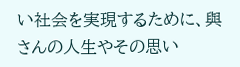い社会を実現するために、與さんの人生やその思い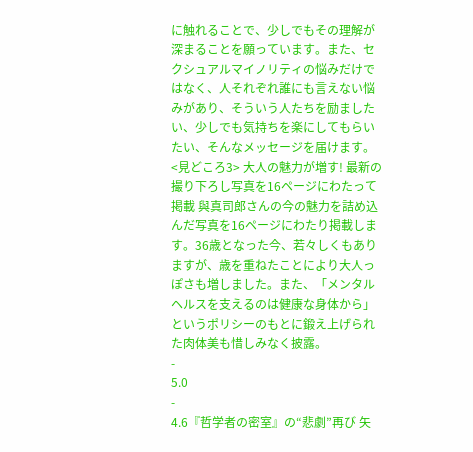に触れることで、少しでもその理解が深まることを願っています。また、セクシュアルマイノリティの悩みだけではなく、人それぞれ誰にも言えない悩みがあり、そういう人たちを励ましたい、少しでも気持ちを楽にしてもらいたい、そんなメッセージを届けます。 <見どころ3> 大人の魅力が増す! 最新の撮り下ろし写真を16ページにわたって掲載 與真司郎さんの今の魅力を詰め込んだ写真を16ページにわたり掲載します。36歳となった今、若々しくもありますが、歳を重ねたことにより大人っぽさも増しました。また、「メンタルヘルスを支えるのは健康な身体から」というポリシーのもとに鍛え上げられた肉体美も惜しみなく披露。
-
5.0
-
4.6『哲学者の密室』の“悲劇”再び 矢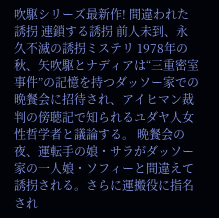吹駆シリーズ最新作! 間違われた誘拐 連鎖する誘拐 前人未到、永久不滅の誘拐ミステリ 1978年の秋、矢吹駆とナディアは“三重密室事件”の記憶を持つダッソー家での晩餐会に招待され、アイヒマン裁判の傍聴記で知られるユダヤ人女性哲学者と議論する。 晩餐会の夜、運転手の娘・サラがダッソー家の一人娘・ソフィーと間違えて誘拐される。さらに運搬役に指名され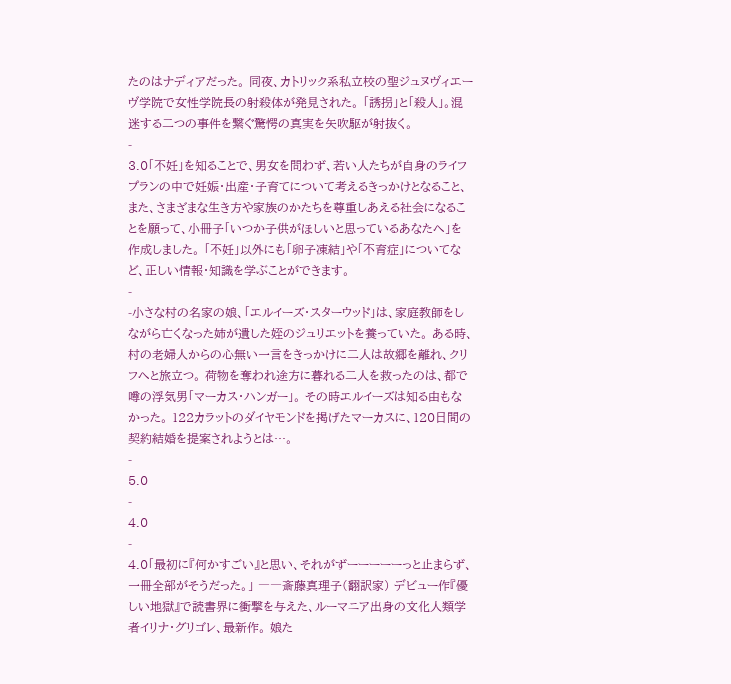たのはナディアだった。 同夜、カトリック系私立校の聖ジュヌヴィエーヴ学院で女性学院長の射殺体が発見された。 「誘拐」と「殺人」。混迷する二つの事件を繋ぐ驚愕の真実を矢吹駆が射抜く。
-
3.0「不妊」を知ることで、男女を問わず、若い人たちが自身のライフプランの中で妊娠・出産・子育てについて考えるきっかけとなること、また、さまざまな生き方や家族のかたちを尊重しあえる社会になることを願って、小冊子「いつか子供がほしいと思っているあなたへ」を作成しました。 「不妊」以外にも「卵子凍結」や「不育症」についてなど、正しい情報・知識を学ぶことができます。
-
-小さな村の名家の娘、「エルイーズ・スターウッド」は、家庭教師をしながら亡くなった姉が遺した姪のジュリエットを養っていた。 ある時、村の老婦人からの心無い一言をきっかけに二人は故郷を離れ、クリフへと旅立つ。 荷物を奪われ途方に暮れる二人を救ったのは、都で噂の浮気男「マーカス・ハンガー」。 その時エルイーズは知る由もなかった。 122カラットのダイヤモンドを掲げたマーカスに、120日間の契約結婚を提案されようとは…。
-
5.0
-
4.0
-
4.0「最初に『何かすごい』と思い、それがずーーーーーっと止まらず、一冊全部がそうだった。」 ――斎藤真理子(翻訳家) デビュー作『優しい地獄』で読書界に衝撃を与えた、ルーマニア出身の文化人類学者イリナ・グリゴレ、最新作。 娘た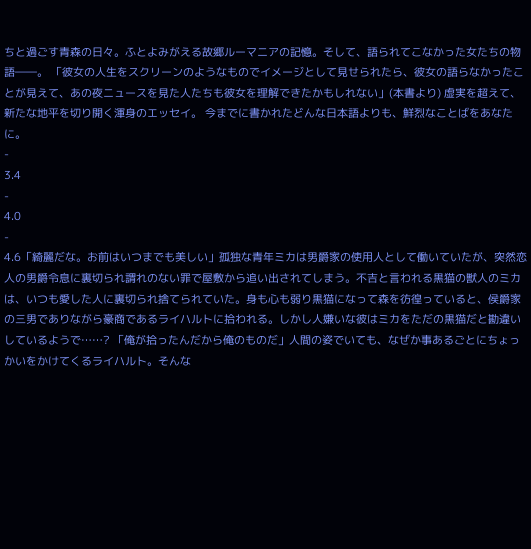ちと過ごす青森の日々。ふとよみがえる故郷ルーマニアの記憶。そして、語られてこなかった女たちの物語――。 「彼女の人生をスクリーンのようなものでイメージとして見せられたら、彼女の語らなかったことが見えて、あの夜ニュースを見た人たちも彼女を理解できたかもしれない」(本書より) 虚実を超えて、新たな地平を切り開く渾身のエッセイ。 今までに書かれたどんな日本語よりも、鮮烈なことばをあなたに。
-
3.4
-
4.0
-
4.6「綺麗だな。お前はいつまでも美しい」孤独な青年ミカは男爵家の使用人として働いていたが、突然恋人の男爵令息に裏切られ謂れのない罪で屋敷から追い出されてしまう。不吉と言われる黒猫の獣人のミカは、いつも愛した人に裏切られ捨てられていた。身も心も弱り黒猫になって森を彷徨っていると、侯爵家の三男でありながら豪商であるライハルトに拾われる。しかし人嫌いな彼はミカをただの黒猫だと勘違いしているようで……? 「俺が拾ったんだから俺のものだ」人間の姿でいても、なぜか事あるごとにちょっかいをかけてくるライハルト。そんな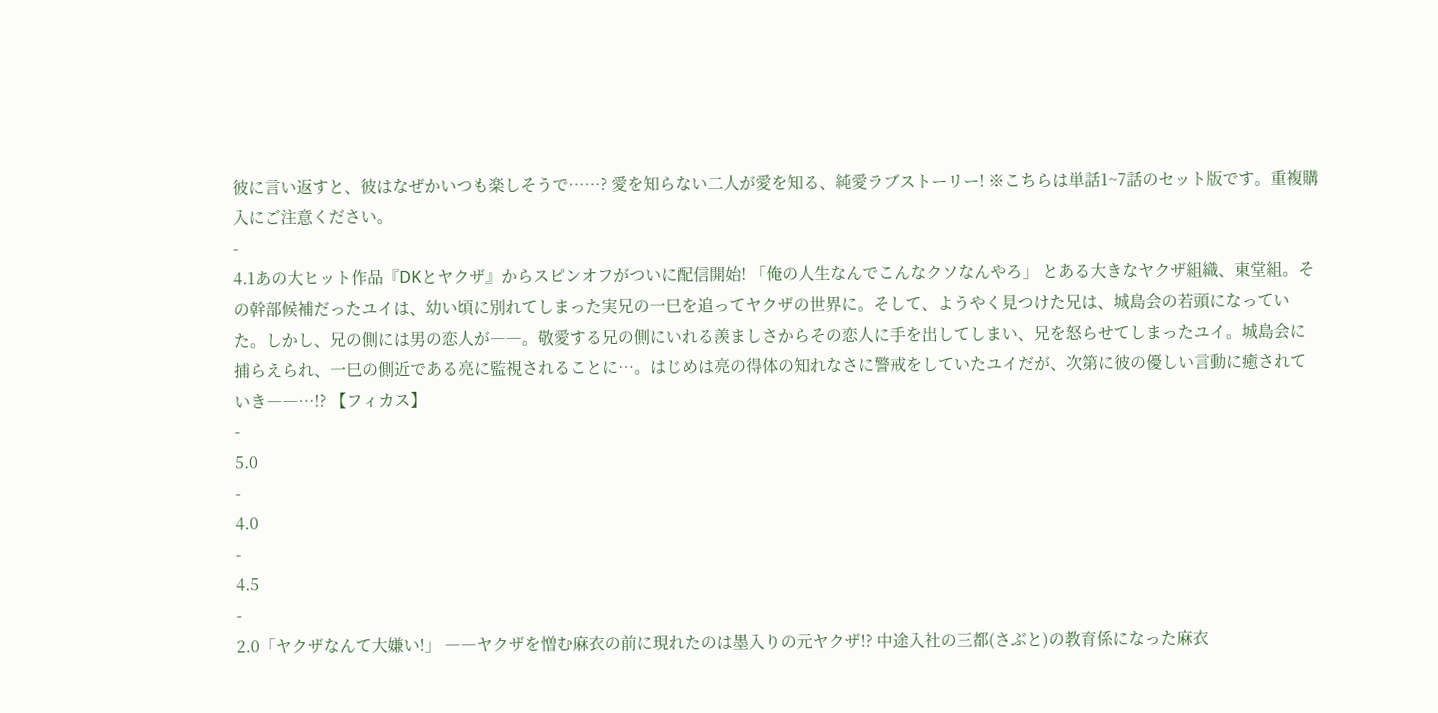彼に言い返すと、彼はなぜかいつも楽しそうで……? 愛を知らない二人が愛を知る、純愛ラブストーリー! ※こちらは単話1~7話のセット版です。重複購入にご注意ください。
-
4.1あの大ヒット作品『DKとヤクザ』からスピンオフがついに配信開始! 「俺の人生なんでこんなクソなんやろ」 とある大きなヤクザ組織、東堂組。その幹部候補だったユイは、幼い頃に別れてしまった実兄の一巳を追ってヤクザの世界に。そして、ようやく見つけた兄は、城島会の若頭になっていた。しかし、兄の側には男の恋人が――。敬愛する兄の側にいれる羨ましさからその恋人に手を出してしまい、兄を怒らせてしまったユイ。城島会に捕らえられ、一巳の側近である亮に監視されることに…。はじめは亮の得体の知れなさに警戒をしていたユイだが、次第に彼の優しい言動に癒されていき――…!? 【フィカス】
-
5.0
-
4.0
-
4.5
-
2.0「ヤクザなんて大嫌い!」 ――ヤクザを憎む麻衣の前に現れたのは墨入りの元ヤクザ!? 中途入社の三都(さぶと)の教育係になった麻衣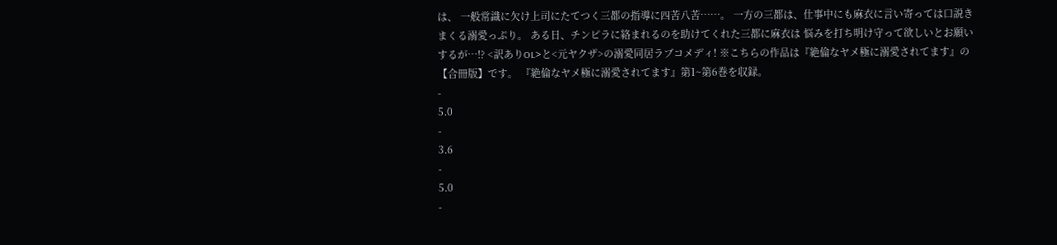は、 一般常識に欠け上司にたてつく三都の指導に四苦八苦……。 一方の三都は、仕事中にも麻衣に言い寄っては口説きまくる溺愛っぷり。 ある日、チンピラに絡まれるのを助けてくれた三都に麻衣は 悩みを打ち明け守って欲しいとお願いするが…!? <訳ありOL>と<元ヤクザ>の溺愛同居ラブコメディ! ※こちらの作品は『絶倫なヤメ極に溺愛されてます』の【合冊版】です。 『絶倫なヤメ極に溺愛されてます』第1~第6巻を収録。
-
5.0
-
3.6
-
5.0
-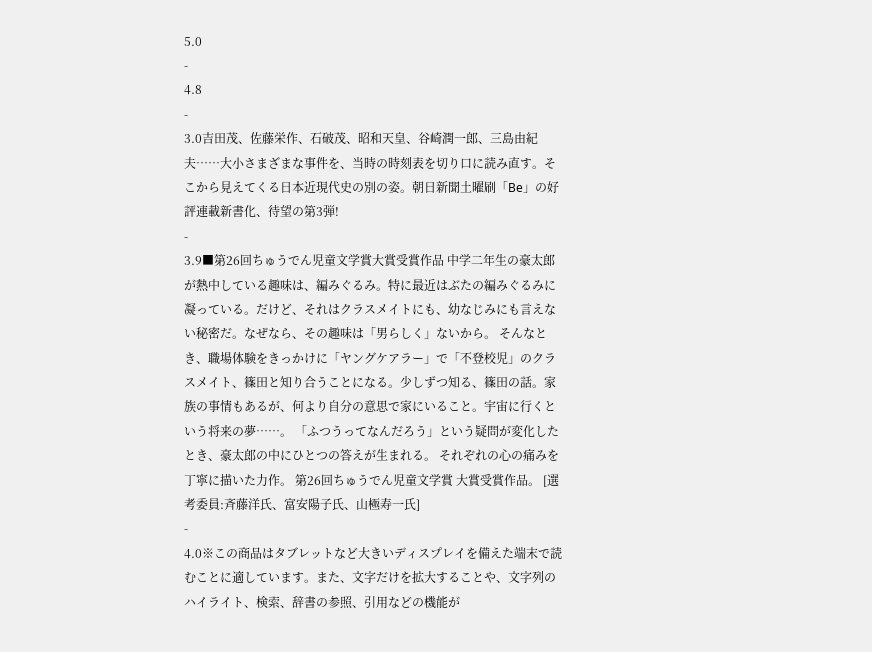5.0
-
4.8
-
3.0吉田茂、佐藤栄作、石破茂、昭和天皇、谷崎潤一郎、三島由紀夫……大小さまざまな事件を、当時の時刻表を切り口に読み直す。そこから見えてくる日本近現代史の別の姿。朝日新聞土曜刷「Be」の好評連載新書化、待望の第3弾!
-
3.9■第26回ちゅうでん児童文学賞大賞受賞作品 中学二年生の豪太郎が熱中している趣味は、編みぐるみ。特に最近はぶたの編みぐるみに凝っている。だけど、それはクラスメイトにも、幼なじみにも言えない秘密だ。なぜなら、その趣味は「男らしく」ないから。 そんなとき、職場体験をきっかけに「ヤングケアラー」で「不登校児」のクラスメイト、篠田と知り合うことになる。少しずつ知る、篠田の話。家族の事情もあるが、何より自分の意思で家にいること。宇宙に行くという将来の夢……。 「ふつうってなんだろう」という疑問が変化したとき、豪太郎の中にひとつの答えが生まれる。 それぞれの心の痛みを丁寧に描いた力作。 第26回ちゅうでん児童文学賞 大賞受賞作品。 [選考委員:斉藤洋氏、富安陽子氏、山極寿一氏]
-
4.0※この商品はタブレットなど大きいディスプレイを備えた端末で読むことに適しています。また、文字だけを拡大することや、文字列のハイライト、検索、辞書の参照、引用などの機能が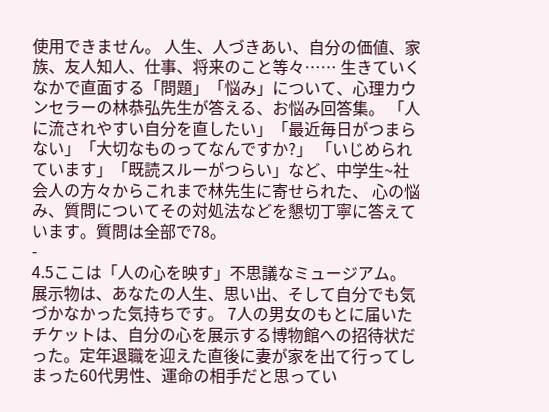使用できません。 人生、人づきあい、自分の価値、家族、友人知人、仕事、将来のこと等々…… 生きていくなかで直面する「問題」「悩み」について、心理カウンセラーの林恭弘先生が答える、お悩み回答集。 「人に流されやすい自分を直したい」「最近毎日がつまらない」「大切なものってなんですか?」 「いじめられています」「既読スルーがつらい」など、中学生~社会人の方々からこれまで林先生に寄せられた、 心の悩み、質問についてその対処法などを懇切丁寧に答えています。質問は全部で78。
-
4.5ここは「人の心を映す」不思議なミュージアム。展示物は、あなたの人生、思い出、そして自分でも気づかなかった気持ちです。 7人の男女のもとに届いたチケットは、自分の心を展示する博物館への招待状だった。定年退職を迎えた直後に妻が家を出て行ってしまった60代男性、運命の相手だと思ってい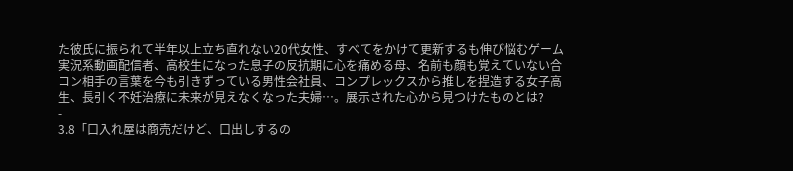た彼氏に振られて半年以上立ち直れない20代女性、すべてをかけて更新するも伸び悩むゲーム実況系動画配信者、高校生になった息子の反抗期に心を痛める母、名前も顔も覚えていない合コン相手の言葉を今も引きずっている男性会社員、コンプレックスから推しを捏造する女子高生、長引く不妊治療に未来が見えなくなった夫婦…。展示された心から見つけたものとは?
-
3.8「口入れ屋は商売だけど、口出しするの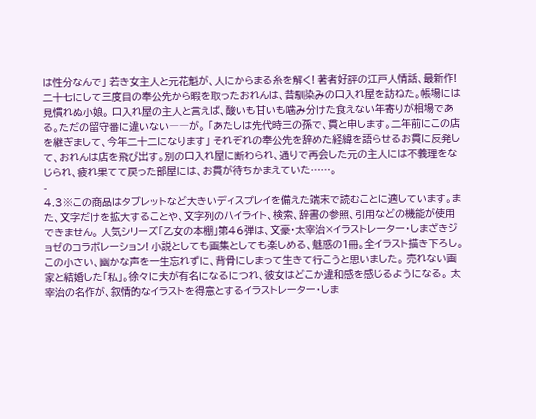は性分なんで」 若き女主人と元花魁が、人にからまる糸を解く! 著者好評の江戸人情話、最新作! 二十七にして三度目の奉公先から暇を取ったおれんは、昔馴染みの口入れ屋を訪ねた。帳場には見慣れぬ小娘。 口入れ屋の主人と言えば、酸いも甘いも噛み分けた食えない年寄りが相場である。ただの留守番に違いない――が。 「あたしは先代時三の孫で、貫と申します。二年前にこの店を継ぎまして、今年二十二になります」 それぞれの奉公先を辞めた経緯を語らせるお貫に反発して、おれんは店を飛び出す。別の口入れ屋に断わられ、通りで再会した元の主人には不義理をなじられ、疲れ果てて戻った部屋には、お貫が待ちかまえていた……。
-
4.3※この商品はタブレットなど大きいディスプレイを備えた端末で読むことに適しています。また、文字だけを拡大することや、文字列のハイライト、検索、辞書の参照、引用などの機能が使用できません。 人気シリーズ「乙女の本棚」第46弾は、文豪・太宰治×イラストレーター・しまざきジョゼのコラボレーション! 小説としても画集としても楽しめる、魅惑の1冊。全イラスト描き下ろし。 この小さい、幽かな声を一生忘れずに、背骨にしまって生きて行こうと思いました。 売れない画家と結婚した「私」。徐々に夫が有名になるにつれ、彼女はどこか違和感を感じるようになる。 太宰治の名作が、叙情的なイラストを得意とするイラストレーター・しま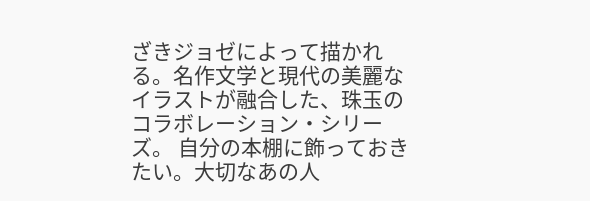ざきジョゼによって描かれる。名作文学と現代の美麗なイラストが融合した、珠玉のコラボレーション・シリーズ。 自分の本棚に飾っておきたい。大切なあの人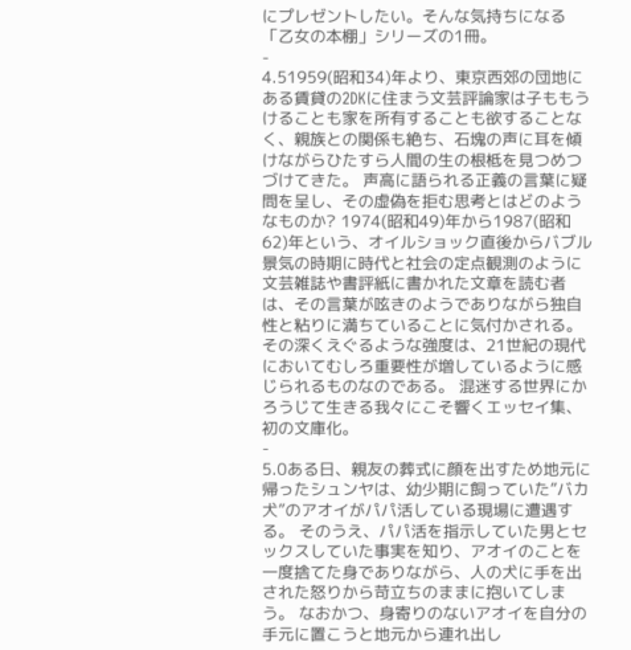にプレゼントしたい。そんな気持ちになる「乙女の本棚」シリーズの1冊。
-
4.51959(昭和34)年より、東京西郊の団地にある賃貸の2DKに住まう文芸評論家は子ももうけることも家を所有することも欲することなく、親族との関係も絶ち、石塊の声に耳を傾けながらひたすら人間の生の根柢を見つめつづけてきた。 声高に語られる正義の言葉に疑問を呈し、その虚偽を拒む思考とはどのようなものか? 1974(昭和49)年から1987(昭和62)年という、オイルショック直後からバブル景気の時期に時代と社会の定点観測のように文芸雑誌や書評紙に書かれた文章を読む者は、その言葉が呟きのようでありながら独自性と粘りに満ちていることに気付かされる。 その深くえぐるような強度は、21世紀の現代においてむしろ重要性が増しているように感じられるものなのである。 混迷する世界にかろうじて生きる我々にこそ響くエッセイ集、初の文庫化。
-
5.0ある日、親友の葬式に顔を出すため地元に帰ったシュンヤは、幼少期に飼っていた”バカ犬”のアオイがパパ活している現場に遭遇する。 そのうえ、パパ活を指示していた男とセックスしていた事実を知り、アオイのことを一度捨てた身でありながら、人の犬に手を出された怒りから苛立ちのままに抱いてしまう。 なおかつ、身寄りのないアオイを自分の手元に置こうと地元から連れ出し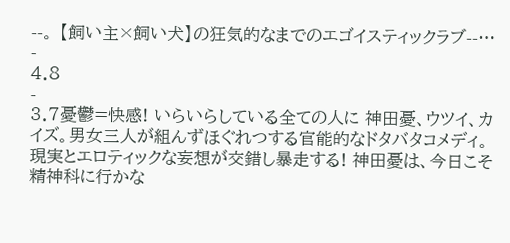--。 【飼い主×飼い犬】の狂気的なまでのエゴイスティックラブ--…
-
4.8
-
3.7憂鬱=快感! いらいらしている全ての人に 神田憂、ウツイ、カイズ。男女三人が組んずほぐれつする官能的なドタバタコメディ。現実とエロティックな妄想が交錯し暴走する! 神田憂は、今日こそ精神科に行かな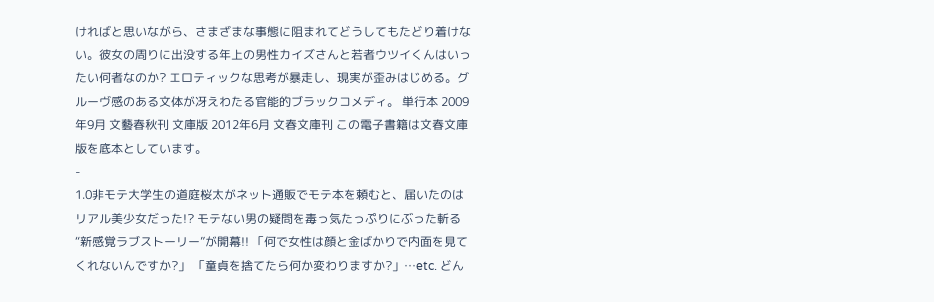ければと思いながら、さまざまな事態に阻まれてどうしてもたどり着けない。彼女の周りに出没する年上の男性カイズさんと若者ウツイくんはいったい何者なのか? エロティックな思考が暴走し、現実が歪みはじめる。グルーヴ感のある文体が冴えわたる官能的ブラックコメディ。 単行本 2009年9月 文藝春秋刊 文庫版 2012年6月 文春文庫刊 この電子書籍は文春文庫版を底本としています。
-
1.0非モテ大学生の道庭桜太がネット通販でモテ本を頼むと、届いたのはリアル美少女だった!? モテない男の疑問を毒っ気たっぷりにぶった斬る“新感覚ラブストーリー”が開幕!! 「何で女性は顔と金ばかりで内面を見てくれないんですか?」 「童貞を捨てたら何か変わりますか?」…etc. どん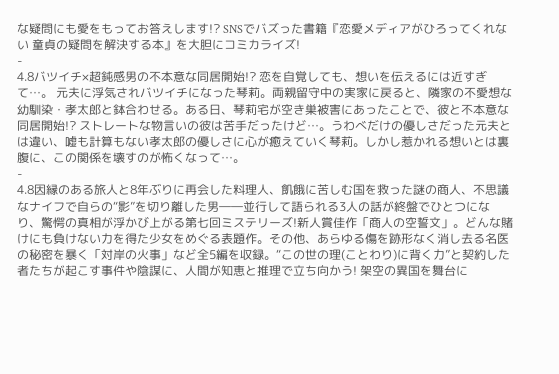な疑問にも愛をもってお答えします!? SNSでバズった書籍『恋愛メディアがひろってくれない 童貞の疑問を解決する本』を大胆にコミカライズ!
-
4.8バツイチ×超鈍感男の不本意な同居開始!? 恋を自覚しても、想いを伝えるには近すぎて…。 元夫に浮気されバツイチになった琴莉。両親留守中の実家に戻ると、隣家の不愛想な幼馴染・孝太郎と鉢合わせる。ある日、琴莉宅が空き巣被害にあったことで、彼と不本意な同居開始!? ストレートな物言いの彼は苦手だったけど…。うわべだけの優しさだった元夫とは違い、嘘も計算もない孝太郎の優しさに心が癒えていく琴莉。しかし惹かれる想いとは裏腹に、この関係を壊すのが怖くなって…。
-
4.8因縁のある旅人と8年ぶりに再会した料理人、飢餓に苦しむ国を救った謎の商人、不思議なナイフで自らの“影”を切り離した男――並行して語られる3人の話が終盤でひとつになり、驚愕の真相が浮かび上がる第七回ミステリーズ!新人賞佳作「商人の空誓文」。どんな賭けにも負けない力を得た少女をめぐる表題作。その他、あらゆる傷を跡形なく消し去る名医の秘密を暴く「対岸の火事」など全5編を収録。“この世の理(ことわり)に背く力”と契約した者たちが起こす事件や陰謀に、人間が知恵と推理で立ち向かう! 架空の異国を舞台に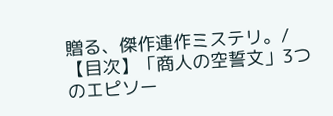贈る、傑作連作ミステリ。/【目次】「商人の空誓文」3つのエピソー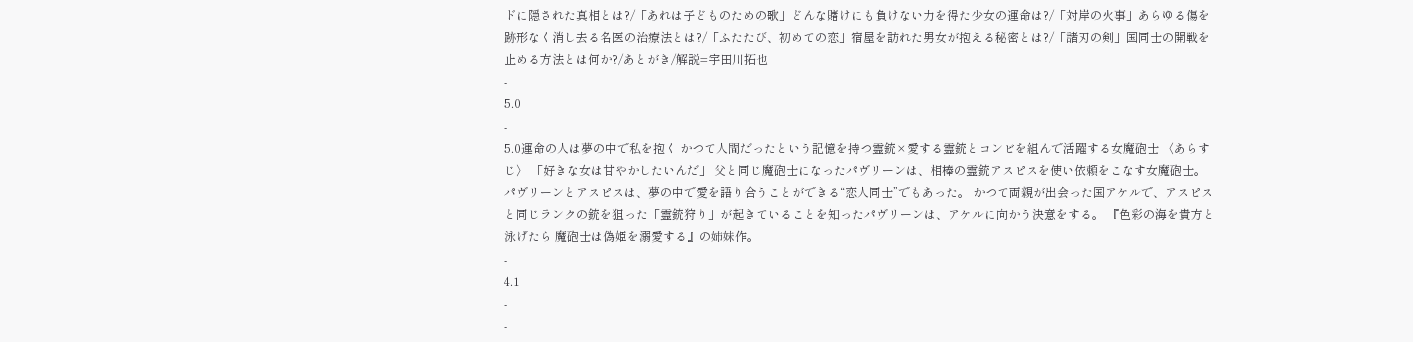ドに隠された真相とは?/「あれは子どものための歌」どんな賭けにも負けない力を得た少女の運命は?/「対岸の火事」あらゆる傷を跡形なく消し去る名医の治療法とは?/「ふたたび、初めての恋」宿屋を訪れた男女が抱える秘密とは?/「諸刃の剣」国同士の開戦を止める方法とは何か?/あとがき/解説=宇田川拓也
-
5.0
-
5.0運命の人は夢の中で私を抱く かつて人間だったという記憶を持つ霊銃×愛する霊銃とコンビを組んで活躍する女魔砲士 〈あらすじ〉 「好きな女は甘やかしたいんだ」 父と同じ魔砲士になったパヴリーンは、相棒の霊銃アスピスを使い依頼をこなす女魔砲士。 パヴリーンとアスピスは、夢の中で愛を語り合うことができる“恋人同士”でもあった。 かつて両親が出会った国アケルで、アスピスと同じランクの銃を狙った「霊銃狩り」が起きていることを知ったパヴリーンは、アケルに向かう決意をする。 『色彩の海を貴方と泳げたら 魔砲士は偽姫を溺愛する』の姉妹作。
-
4.1
-
-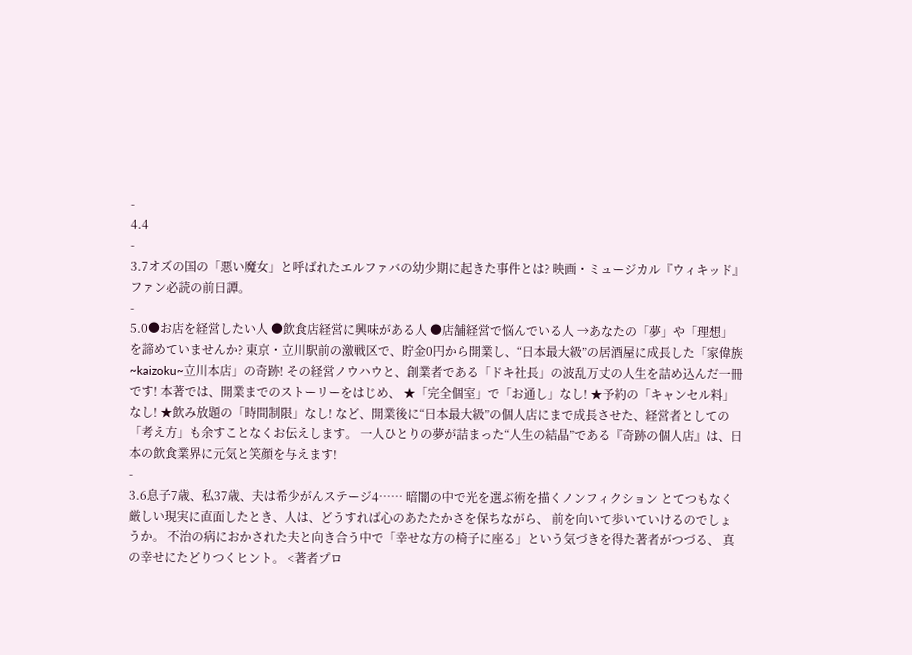-
4.4
-
3.7オズの国の「悪い魔女」と呼ばれたエルファバの幼少期に起きた事件とは? 映画・ミュージカル『ウィキッド』ファン必読の前日譚。
-
5.0●お店を経営したい人 ●飲食店経営に興味がある人 ●店舗経営で悩んでいる人 →あなたの「夢」や「理想」を諦めていませんか? 東京・立川駅前の激戦区で、貯金0円から開業し、“日本最大級”の居酒屋に成長した「家偉族~kaizoku~立川本店」の奇跡! その経営ノウハウと、創業者である「ドキ社長」の波乱万丈の人生を詰め込んだ一冊です! 本著では、開業までのストーリーをはじめ、 ★「完全個室」で「お通し」なし! ★予約の「キャンセル料」なし! ★飲み放題の「時間制限」なし! など、開業後に“日本最大級”の個人店にまで成長させた、経営者としての「考え方」も余すことなくお伝えします。 一人ひとりの夢が詰まった“人生の結晶”である『奇跡の個人店』は、日本の飲食業界に元気と笑顔を与えます!
-
3.6息子7歳、私37歳、夫は希少がんステージ4…… 暗闇の中で光を選ぶ術を描くノンフィクション とてつもなく厳しい現実に直面したとき、人は、どうすれば心のあたたかさを保ちながら、 前を向いて歩いていけるのでしょうか。 不治の病におかされた夫と向き合う中で「幸せな方の椅子に座る」という気づきを得た著者がつづる、 真の幸せにたどりつくヒント。 <著者プロ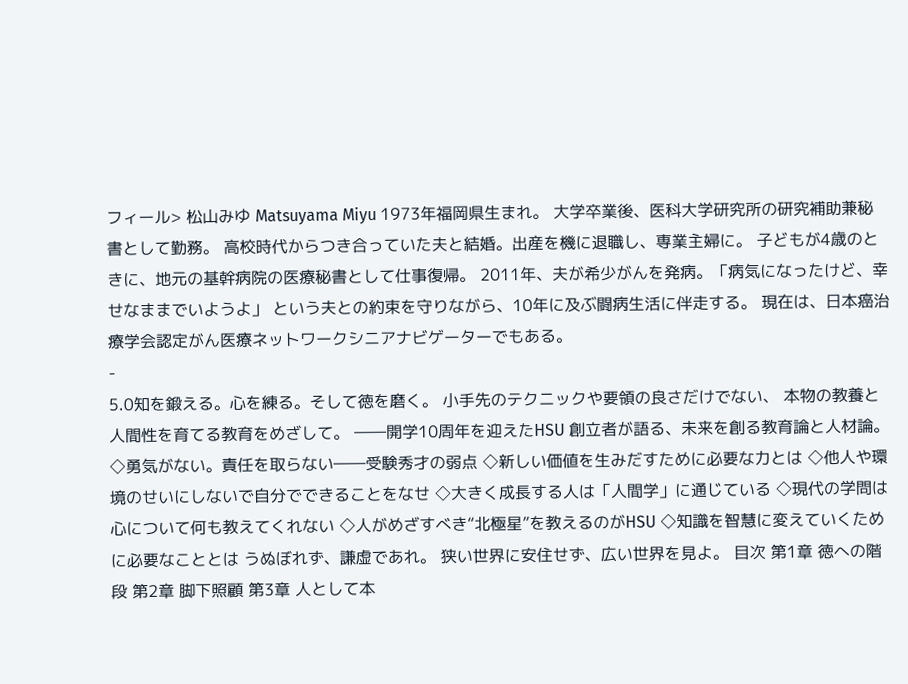フィール> 松山みゆ Matsuyama Miyu 1973年福岡県生まれ。 大学卒業後、医科大学研究所の研究補助兼秘書として勤務。 高校時代からつき合っていた夫と結婚。出産を機に退職し、専業主婦に。 子どもが4歳のときに、地元の基幹病院の医療秘書として仕事復帰。 2011年、夫が希少がんを発病。「病気になったけど、幸せなままでいようよ」 という夫との約束を守りながら、10年に及ぶ闘病生活に伴走する。 現在は、日本癌治療学会認定がん医療ネットワークシニアナビゲーターでもある。
-
5.0知を鍛える。心を練る。そして徳を磨く。 小手先のテクニックや要領の良さだけでない、 本物の教養と人間性を育てる教育をめざして。 ――開学10周年を迎えたHSU 創立者が語る、未来を創る教育論と人材論。 ◇勇気がない。責任を取らない――受験秀才の弱点 ◇新しい価値を生みだすために必要な力とは ◇他人や環境のせいにしないで自分でできることをなせ ◇大きく成長する人は「人間学」に通じている ◇現代の学問は心について何も教えてくれない ◇人がめざすべき“北極星”を教えるのがHSU ◇知識を智慧に変えていくために必要なこととは うぬぼれず、謙虚であれ。 狭い世界に安住せず、広い世界を見よ。 目次 第1章 徳への階段 第2章 脚下照顧 第3章 人として本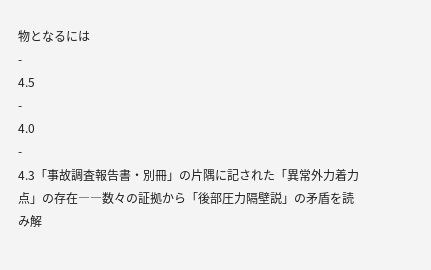物となるには
-
4.5
-
4.0
-
4.3「事故調査報告書・別冊」の片隅に記された「異常外力着力点」の存在――数々の証拠から「後部圧力隔壁説」の矛盾を読み解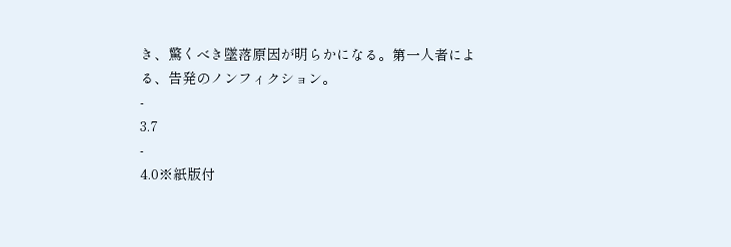き、驚くべき墜落原因が明らかになる。第一人者による、告発のノンフィクション。
-
3.7
-
4.0※紙版付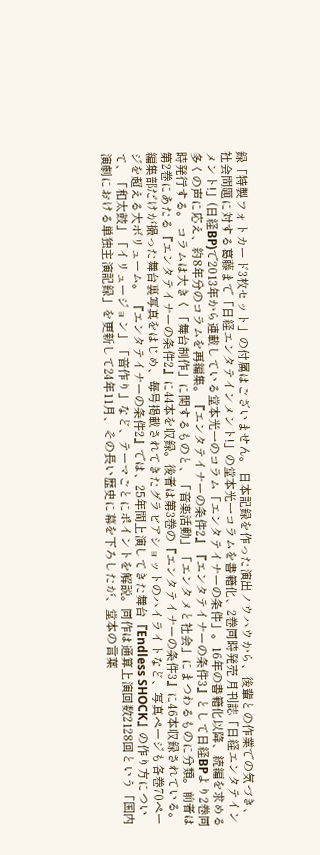録「特製フォトカード3枚セット」の付属はございません。 日本記録を作った演出ノウハウから、後輩との作業での気づき、社会問題に対する葛藤まで「日経エンタテインメント!」の堂本光一コラムを書籍化、2巻同時発売 月刊誌「日経エンタテインメント!」(日経BP)で2013年から連載している堂本光一のコラム「エンタテイナーの条件」。16年の書籍化以降、続編を求める多くの声に応え、約8年分のコラムを再編集。『エンタテイナーの条件2』『エンタテイナーの条件3』として日経BPより2巻同時発行する。 コラムは大きく「舞台制作」に関するものと、「音楽活動」「エンタメと社会」にまつわるものに分類。前者は第2巻にあたる『エンタテイナーの条件2』に44本を収録。後者は第3巻の『エンタテイナーの条件3』に46本収録されている。編集部だけが撮った舞台裏写真をはじめ、毎号掲載されてきたグラビアショットのハイライトなど、写真ページも各巻70ページを超える大ボリューム。 『エンタテイナーの条件2』では、25年間上演してきた舞台『Endless SHOCK』の作り方について、「和太鼓」「イリュージョン」「音作り」など、テーマごとにポイントを解説。同作は通算上演回数2128回という「国内演劇における単独主演記録」を更新して24年11月、その長い歴史に幕を下ろしたが、堂本の言葉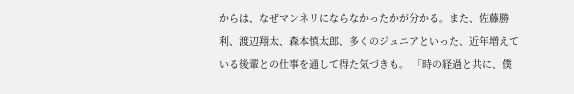からは、なぜマンネリにならなかったかが分かる。また、佐藤勝利、渡辺翔太、森本慎太郎、多くのジュニアといった、近年増えている後輩との仕事を通して得た気づきも。 「時の経過と共に、僕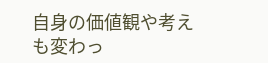自身の価値観や考えも変わっ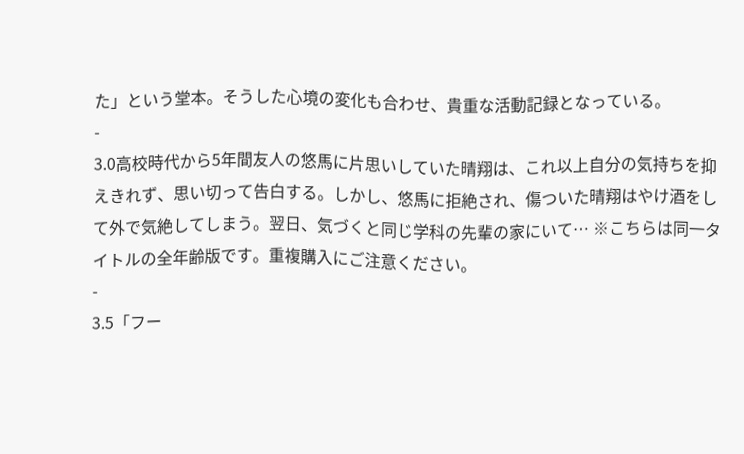た」という堂本。そうした心境の変化も合わせ、貴重な活動記録となっている。
-
3.0高校時代から5年間友人の悠馬に片思いしていた晴翔は、これ以上自分の気持ちを抑えきれず、思い切って告白する。しかし、悠馬に拒絶され、傷ついた晴翔はやけ酒をして外で気絶してしまう。翌日、気づくと同じ学科の先輩の家にいて… ※こちらは同一タイトルの全年齢版です。重複購入にご注意ください。
-
3.5「フー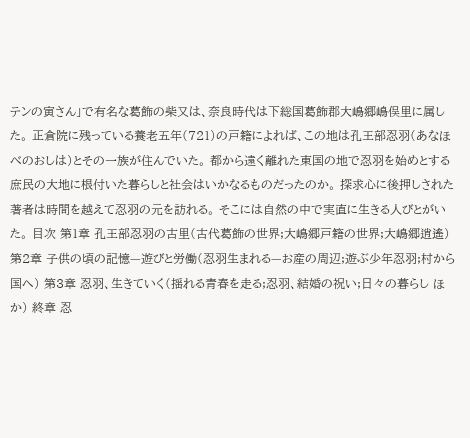テンの寅さん」で有名な葛飾の柴又は、奈良時代は下総国葛飾郡大嶋郷嶋俣里に属した。 正倉院に残っている養老五年(721)の戸籍によれば、この地は孔王部忍羽(あなほべのおしは)とその一族が住んでいた。 都から遠く離れた東国の地で忍羽を始めとする庶民の大地に根付いた暮らしと社会はいかなるものだったのか。 探求心に後押しされた著者は時間を越えて忍羽の元を訪れる。 そこには自然の中で実直に生きる人びとがいた。 目次 第1章 孔王部忍羽の古里(古代葛飾の世界;大嶋郷戸籍の世界;大嶋郷逍遙) 第2章 子供の頃の記憶—遊びと労働(忍羽生まれる—お産の周辺;遊ぶ少年忍羽;村から国へ) 第3章 忍羽、生きていく(揺れる青春を走る;忍羽、結婚の祝い;日々の暮らし ほか) 終章 忍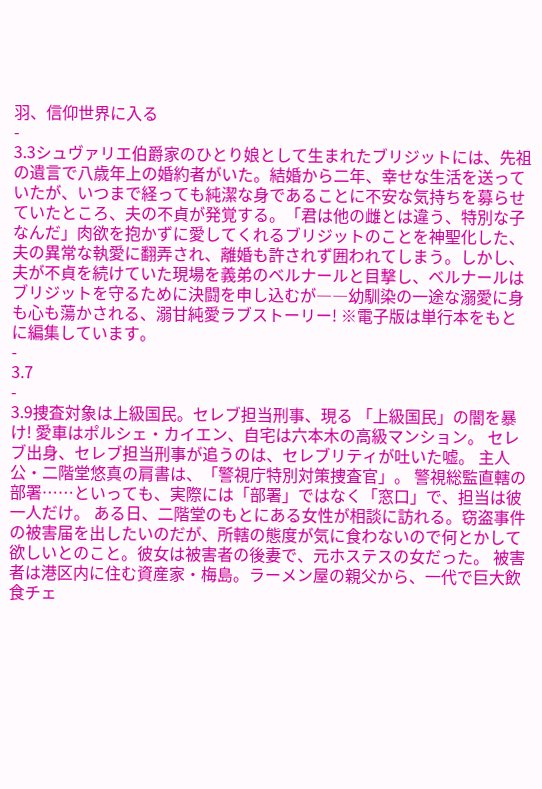羽、信仰世界に入る
-
3.3シュヴァリエ伯爵家のひとり娘として生まれたブリジットには、先祖の遺言で八歳年上の婚約者がいた。結婚から二年、幸せな生活を送っていたが、いつまで経っても純潔な身であることに不安な気持ちを募らせていたところ、夫の不貞が発覚する。「君は他の雌とは違う、特別な子なんだ」肉欲を抱かずに愛してくれるブリジットのことを神聖化した、夫の異常な執愛に翻弄され、離婚も許されず囲われてしまう。しかし、夫が不貞を続けていた現場を義弟のベルナールと目撃し、ベルナールはブリジットを守るために決闘を申し込むが――幼馴染の一途な溺愛に身も心も蕩かされる、溺甘純愛ラブストーリー! ※電子版は単行本をもとに編集しています。
-
3.7
-
3.9捜査対象は上級国民。セレブ担当刑事、現る 「上級国民」の闇を暴け! 愛車はポルシェ・カイエン、自宅は六本木の高級マンション。 セレブ出身、セレブ担当刑事が追うのは、セレブリティが吐いた嘘。 主人公・二階堂悠真の肩書は、「警視庁特別対策捜査官」。 警視総監直轄の部署……といっても、実際には「部署」ではなく「窓口」で、担当は彼一人だけ。 ある日、二階堂のもとにある女性が相談に訪れる。窃盗事件の被害届を出したいのだが、所轄の態度が気に食わないので何とかして欲しいとのこと。彼女は被害者の後妻で、元ホステスの女だった。 被害者は港区内に住む資産家・梅島。ラーメン屋の親父から、一代で巨大飲食チェ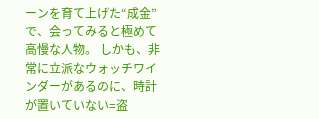ーンを育て上げた“成金”で、会ってみると極めて高慢な人物。 しかも、非常に立派なウォッチワインダーがあるのに、時計が置いていない=盗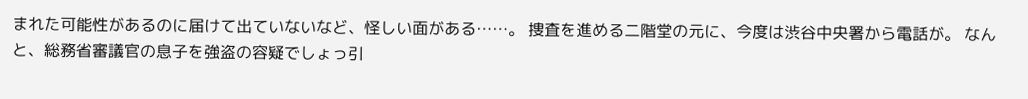まれた可能性があるのに届けて出ていないなど、怪しい面がある……。 捜査を進める二階堂の元に、今度は渋谷中央署から電話が。 なんと、総務省審議官の息子を強盗の容疑でしょっ引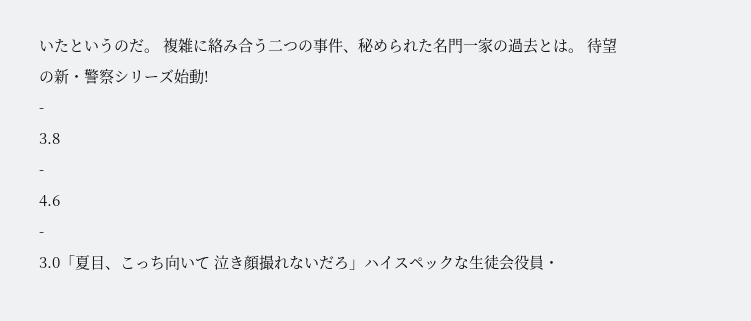いたというのだ。 複雑に絡み合う二つの事件、秘められた名門一家の過去とは。 待望の新・警察シリーズ始動!
-
3.8
-
4.6
-
3.0「夏目、こっち向いて 泣き顔撮れないだろ」ハイスペックな生徒会役員・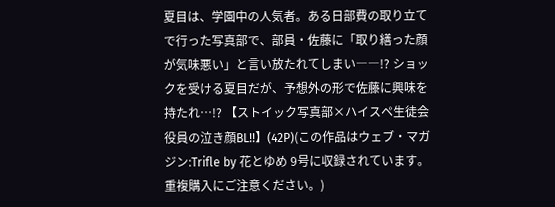夏目は、学園中の人気者。ある日部費の取り立てで行った写真部で、部員・佐藤に「取り繕った顔が気味悪い」と言い放たれてしまい――!? ショックを受ける夏目だが、予想外の形で佐藤に興味を持たれ…!? 【ストイック写真部×ハイスペ生徒会役員の泣き顔BL!!】(42P)(この作品はウェブ・マガジン:Trifle by 花とゆめ 9号に収録されています。重複購入にご注意ください。)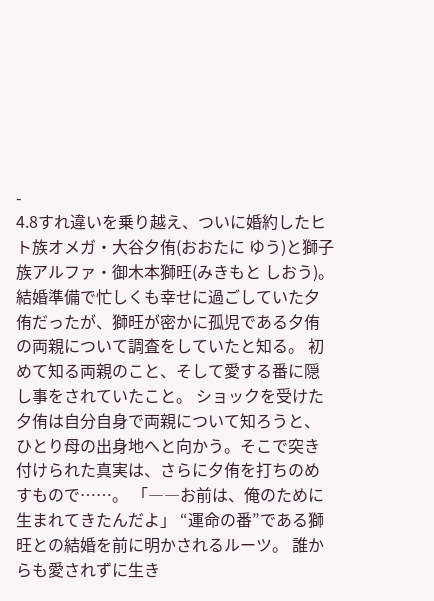-
4.8すれ違いを乗り越え、ついに婚約したヒト族オメガ・大谷夕侑(おおたに ゆう)と獅子族アルファ・御木本獅旺(みきもと しおう)。 結婚準備で忙しくも幸せに過ごしていた夕侑だったが、獅旺が密かに孤児である夕侑の両親について調査をしていたと知る。 初めて知る両親のこと、そして愛する番に隠し事をされていたこと。 ショックを受けた夕侑は自分自身で両親について知ろうと、ひとり母の出身地へと向かう。そこで突き付けられた真実は、さらに夕侑を打ちのめすもので……。 「――お前は、俺のために生まれてきたんだよ」 “運命の番”である獅旺との結婚を前に明かされるルーツ。 誰からも愛されずに生き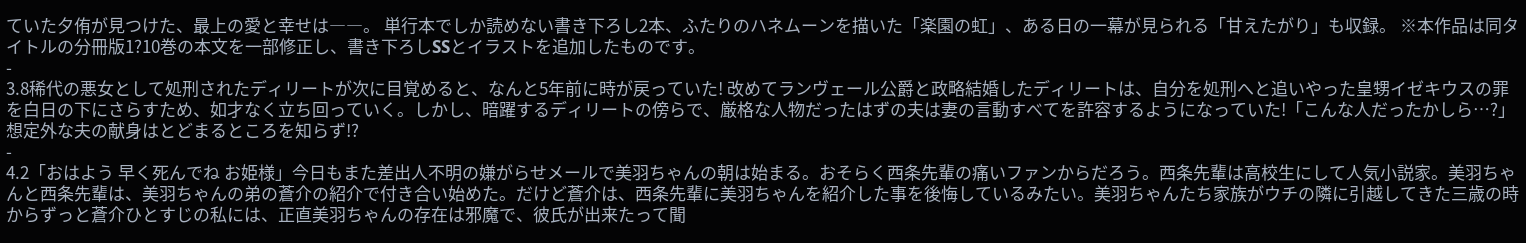ていた夕侑が見つけた、最上の愛と幸せは――。 単行本でしか読めない書き下ろし2本、ふたりのハネムーンを描いた「楽園の虹」、ある日の一幕が見られる「甘えたがり」も収録。 ※本作品は同タイトルの分冊版1?10巻の本文を一部修正し、書き下ろしSSとイラストを追加したものです。
-
3.8稀代の悪女として処刑されたディリートが次に目覚めると、なんと5年前に時が戻っていた! 改めてランヴェール公爵と政略結婚したディリートは、自分を処刑へと追いやった皇甥イゼキウスの罪を白日の下にさらすため、如才なく立ち回っていく。しかし、暗躍するディリートの傍らで、厳格な人物だったはずの夫は妻の言動すべてを許容するようになっていた!「こんな人だったかしら…?」想定外な夫の献身はとどまるところを知らず!?
-
4.2「おはよう 早く死んでね お姫様」今日もまた差出人不明の嫌がらせメールで美羽ちゃんの朝は始まる。おそらく西条先輩の痛いファンからだろう。西条先輩は高校生にして人気小説家。美羽ちゃんと西条先輩は、美羽ちゃんの弟の蒼介の紹介で付き合い始めた。だけど蒼介は、西条先輩に美羽ちゃんを紹介した事を後悔しているみたい。美羽ちゃんたち家族がウチの隣に引越してきた三歳の時からずっと蒼介ひとすじの私には、正直美羽ちゃんの存在は邪魔で、彼氏が出来たって聞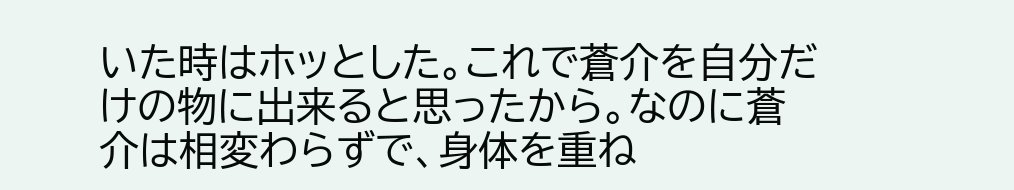いた時はホッとした。これで蒼介を自分だけの物に出来ると思ったから。なのに蒼介は相変わらずで、身体を重ね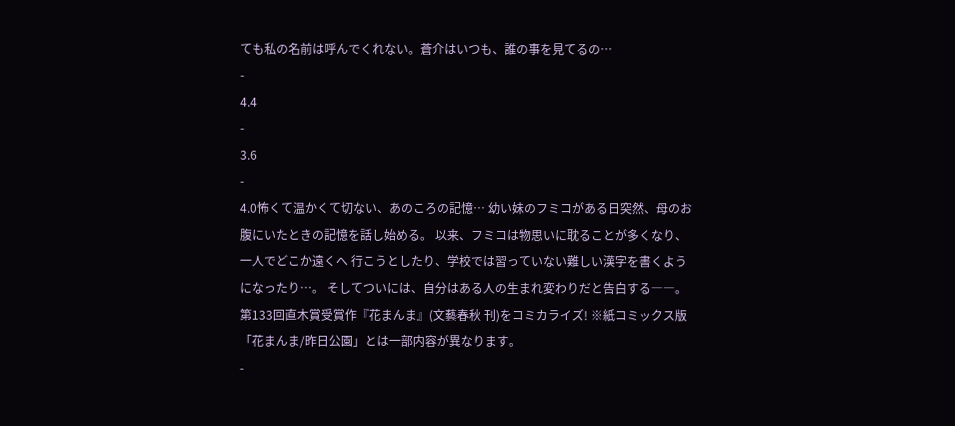ても私の名前は呼んでくれない。蒼介はいつも、誰の事を見てるの…
-
4.4
-
3.6
-
4.0怖くて温かくて切ない、あのころの記憶… 幼い妹のフミコがある日突然、母のお腹にいたときの記憶を話し始める。 以来、フミコは物思いに耽ることが多くなり、一人でどこか遠くへ 行こうとしたり、学校では習っていない難しい漢字を書くようになったり…。 そしてついには、自分はある人の生まれ変わりだと告白する――。 第133回直木賞受賞作『花まんま』(文藝春秋 刊)をコミカライズ! ※紙コミックス版「花まんま/昨日公園」とは一部内容が異なります。
-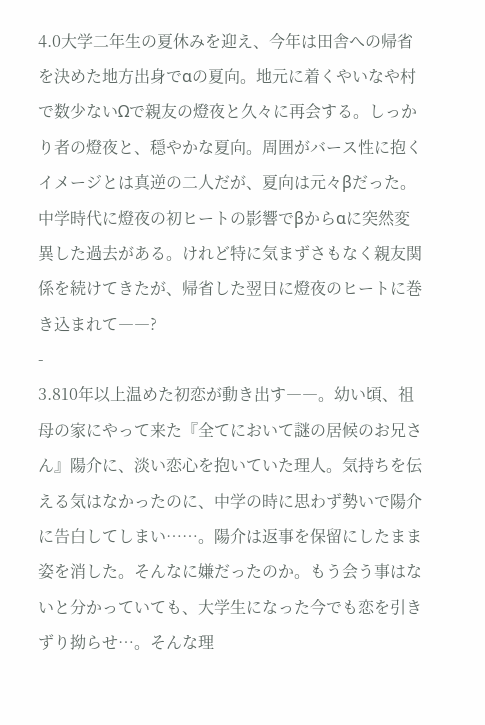4.0大学二年生の夏休みを迎え、今年は田舎への帰省を決めた地方出身でαの夏向。地元に着くやいなや村で数少ないΩで親友の燈夜と久々に再会する。しっかり者の燈夜と、穏やかな夏向。周囲がバース性に抱くイメージとは真逆の二人だが、夏向は元々βだった。中学時代に燈夜の初ヒートの影響でβからαに突然変異した過去がある。けれど特に気まずさもなく親友関係を続けてきたが、帰省した翌日に燈夜のヒートに巻き込まれて――?
-
3.810年以上温めた初恋が動き出す――。幼い頃、祖母の家にやって来た『全てにおいて謎の居候のお兄さん』陽介に、淡い恋心を抱いていた理人。気持ちを伝える気はなかったのに、中学の時に思わず勢いで陽介に告白してしまい……。陽介は返事を保留にしたまま姿を消した。そんなに嫌だったのか。もう会う事はないと分かっていても、大学生になった今でも恋を引きずり拗らせ…。そんな理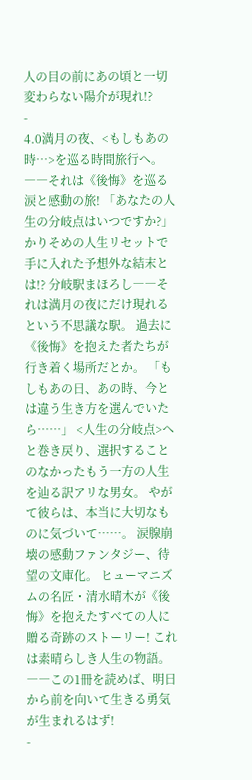人の目の前にあの頃と一切変わらない陽介が現れ!?
-
4.0満月の夜、<もしもあの時…>を巡る時間旅行へ。 ――それは《後悔》を巡る涙と感動の旅! 「あなたの人生の分岐点はいつですか?」 かりそめの人生リセットで手に入れた予想外な結末とは!? 分岐駅まほろし――それは満月の夜にだけ現れるという不思議な駅。 過去に《後悔》を抱えた者たちが行き着く場所だとか。 「もしもあの日、あの時、今とは違う生き方を選んでいたら……」 <人生の分岐点>へと巻き戻り、選択することのなかったもう一方の人生を辿る訳アリな男女。 やがて彼らは、本当に大切なものに気づいて……。 涙腺崩壊の感動ファンタジー、待望の文庫化。 ヒューマニズムの名匠・清水晴木が《後悔》を抱えたすべての人に贈る奇跡のストーリー! これは素晴らしき人生の物語。 ――この1冊を読めば、明日から前を向いて生きる勇気が生まれるはず!
-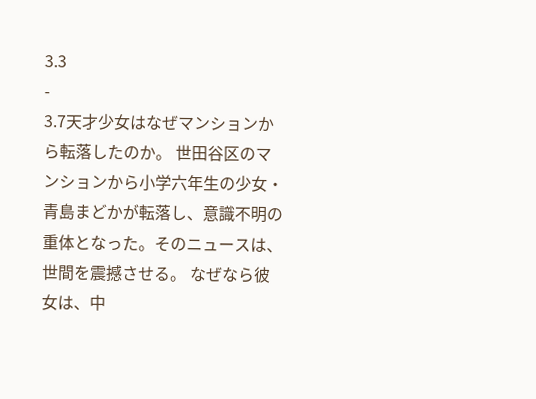3.3
-
3.7天才少女はなぜマンションから転落したのか。 世田谷区のマンションから小学六年生の少女・青島まどかが転落し、意識不明の重体となった。そのニュースは、世間を震撼させる。 なぜなら彼女は、中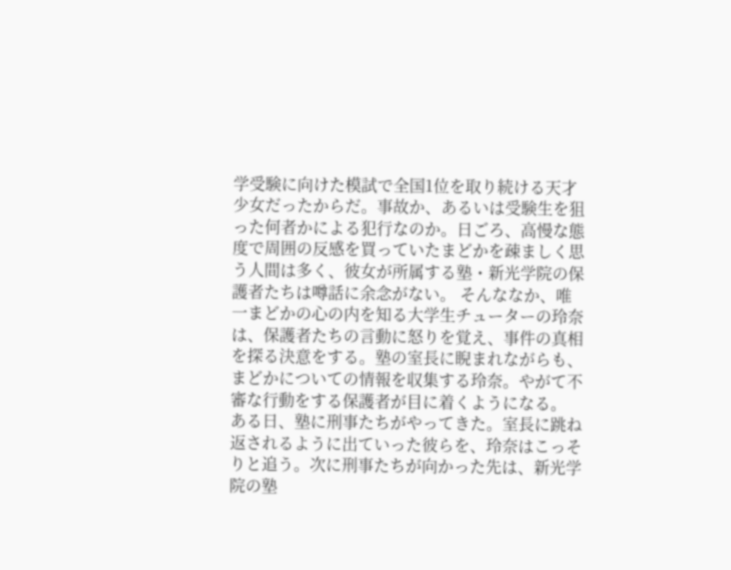学受験に向けた模試で全国1位を取り続ける天才少女だったからだ。事故か、あるいは受験生を狙った何者かによる犯行なのか。日ごろ、高慢な態度で周囲の反感を買っていたまどかを疎ましく思う人間は多く、彼女が所属する塾・新光学院の保護者たちは噂話に余念がない。 そんななか、唯一まどかの心の内を知る大学生チューターの玲奈は、保護者たちの言動に怒りを覚え、事件の真相を探る決意をする。塾の室長に睨まれながらも、まどかについての情報を収集する玲奈。やがて不審な行動をする保護者が目に着くようになる。 ある日、塾に刑事たちがやってきた。室長に跳ね返されるように出ていった彼らを、玲奈はこっそりと追う。次に刑事たちが向かった先は、新光学院の塾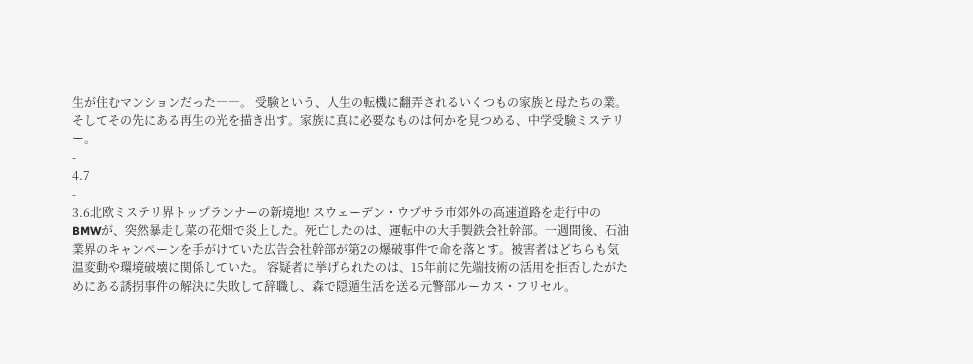生が住むマンションだった――。 受験という、人生の転機に翻弄されるいくつもの家族と母たちの業。そしてその先にある再生の光を描き出す。家族に真に必要なものは何かを見つめる、中学受験ミステリー。
-
4.7
-
3.6北欧ミステリ界トップランナーの新境地! スウェーデン・ウプサラ市郊外の高速道路を走行中のBMWが、突然暴走し菜の花畑で炎上した。死亡したのは、運転中の大手製鉄会社幹部。一週間後、石油業界のキャンペーンを手がけていた広告会社幹部が第2の爆破事件で命を落とす。被害者はどちらも気温変動や環境破壊に関係していた。 容疑者に挙げられたのは、15年前に先端技術の活用を拒否したがためにある誘拐事件の解決に失敗して辞職し、森で隠遁生活を送る元警部ルーカス・フリセル。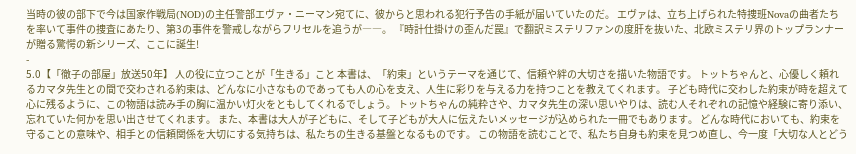当時の彼の部下で今は国家作戦局(NOD)の主任警部エヴァ・ニーマン宛てに、彼からと思われる犯行予告の手紙が届いていたのだ。 エヴァは、立ち上げられた特捜班Novaの曲者たちを率いて事件の捜査にあたり、第3の事件を警戒しながらフリセルを追うが――。 『時計仕掛けの歪んだ罠』で翻訳ミステリファンの度肝を抜いた、北欧ミステリ界のトップランナーが贈る驚愕の新シリーズ、ここに誕生!
-
5.0【「徹子の部屋」放送50年】 人の役に立つことが「生きる」こと 本書は、「約束」というテーマを通じて、信頼や絆の大切さを描いた物語です。 トットちゃんと、心優しく頼れるカマタ先生との間で交わされる約束は、どんなに小さなものであっても人の心を支え、人生に彩りを与える力を持つことを教えてくれます。 子ども時代に交わした約束が時を超えて心に残るように、この物語は読み手の胸に温かい灯火をともしてくれるでしょう。 トットちゃんの純粋さや、カマタ先生の深い思いやりは、読む人それぞれの記憶や経験に寄り添い、忘れていた何かを思い出させてくれます。 また、本書は大人が子どもに、そして子どもが大人に伝えたいメッセージが込められた一冊でもあります。 どんな時代においても、約束を守ることの意味や、相手との信頼関係を大切にする気持ちは、私たちの生きる基盤となるものです。 この物語を読むことで、私たち自身も約束を見つめ直し、今一度「大切な人とどう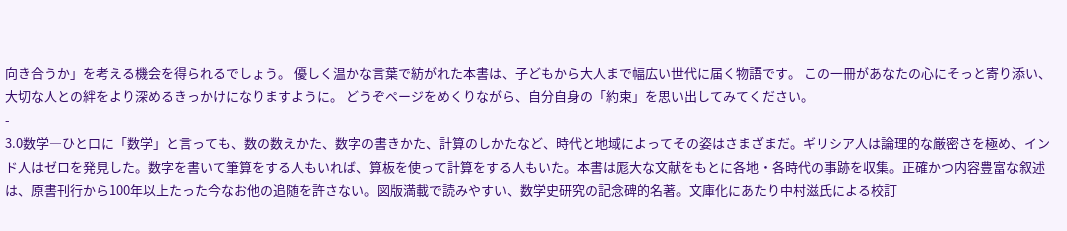向き合うか」を考える機会を得られるでしょう。 優しく温かな言葉で紡がれた本書は、子どもから大人まで幅広い世代に届く物語です。 この一冊があなたの心にそっと寄り添い、大切な人との絆をより深めるきっかけになりますように。 どうぞページをめくりながら、自分自身の「約束」を思い出してみてください。
-
3.0数学―ひと口に「数学」と言っても、数の数えかた、数字の書きかた、計算のしかたなど、時代と地域によってその姿はさまざまだ。ギリシア人は論理的な厳密さを極め、インド人はゼロを発見した。数字を書いて筆算をする人もいれば、算板を使って計算をする人もいた。本書は厖大な文献をもとに各地・各時代の事跡を収集。正確かつ内容豊富な叙述は、原書刊行から100年以上たった今なお他の追随を許さない。図版満載で読みやすい、数学史研究の記念碑的名著。文庫化にあたり中村滋氏による校訂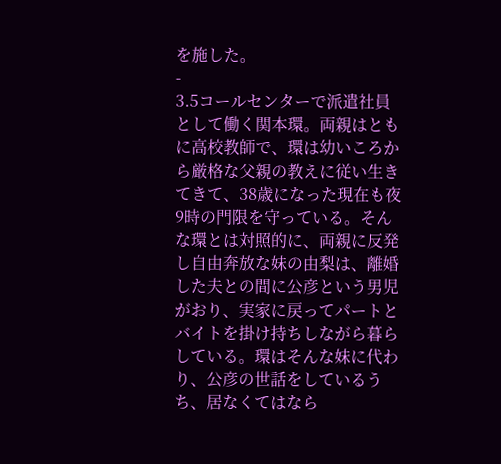を施した。
-
3.5コールセンターで派遣社員として働く関本環。両親はともに高校教師で、環は幼いころから厳格な父親の教えに従い生きてきて、38歳になった現在も夜9時の門限を守っている。そんな環とは対照的に、両親に反発し自由奔放な妹の由梨は、離婚した夫との間に公彦という男児がおり、実家に戻ってパートとバイトを掛け持ちしながら暮らしている。環はそんな妹に代わり、公彦の世話をしているうち、居なくてはなら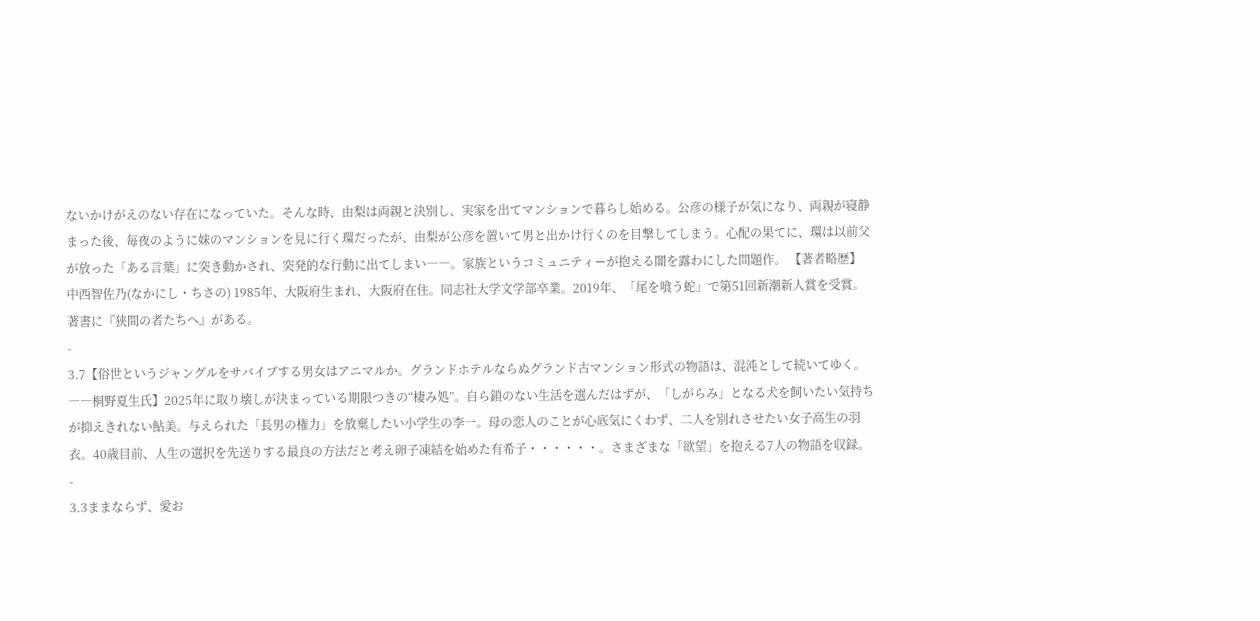ないかけがえのない存在になっていた。そんな時、由梨は両親と決別し、実家を出てマンションで暮らし始める。公彦の様子が気になり、両親が寝静まった後、毎夜のように妹のマンションを見に行く環だったが、由梨が公彦を置いて男と出かけ行くのを目撃してしまう。心配の果てに、環は以前父が放った「ある言葉」に突き動かされ、突発的な行動に出てしまい――。家族というコミュニティーが抱える闇を露わにした問題作。 【著者略歴】 中西智佐乃(なかにし・ちさの) 1985年、大阪府生まれ、大阪府在住。同志社大学文学部卒業。2019年、「尾を喰う蛇」で第51回新潮新人賞を受賞。著書に『狭間の者たちへ』がある。
-
3.7【俗世というジャングルをサバイブする男女はアニマルか。グランドホテルならぬグランド古マンション形式の物語は、混沌として続いてゆく。――桐野夏生氏】2025年に取り壊しが決まっている期限つきの“棲み処”。自ら鎖のない生活を選んだはずが、「しがらみ」となる犬を飼いたい気持ちが抑えきれない鮎美。与えられた「長男の権力」を放棄したい小学生の李一。母の恋人のことが心底気にくわず、二人を別れさせたい女子高生の羽衣。40歳目前、人生の選択を先送りする最良の方法だと考え卵子凍結を始めた有希子・・・・・・。さまざまな「欲望」を抱える7人の物語を収録。
-
3.3ままならず、愛お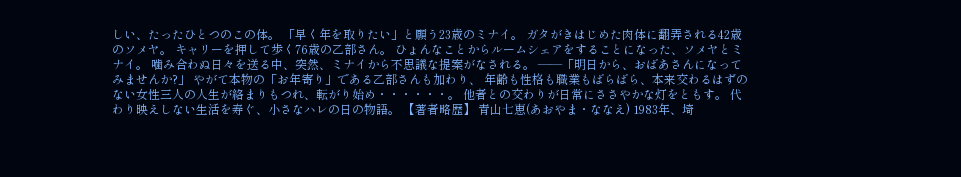しい、たったひとつのこの体。 「早く年を取りたい」と願う23歳のミナイ。 ガタがきはじめた肉体に翻弄される42歳のソメヤ。 キャリーを押して歩く76歳の乙部さん。 ひょんなことからルームシェアをすることになった、ソメヤとミナイ。 噛み合わぬ日々を送る中、突然、ミナイから不思議な提案がなされる。 ――「明日から、おばあさんになってみませんか?」 やがて本物の「お年寄り」である乙部さんも加わり、 年齢も性格も職業もばらばら、本来交わるはずのない女性三人の人生が絡まりもつれ、転がり始め・・・・・・。 他者との交わりが日常にささやかな灯をともす。 代わり映えしない生活を寿ぐ、小さなハレの日の物語。 【著者略歴】 青山七恵(あおやま・ななえ) 1983年、埼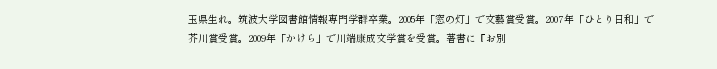玉県生れ。筑波大学図書館情報専門学群卒業。2005年「窓の灯」で文藝賞受賞。2007年「ひとり日和」で芥川賞受賞。2009年「かけら」で川端康成文学賞を受賞。著書に『お別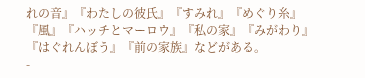れの音』『わたしの彼氏』『すみれ』『めぐり糸』『風』『ハッチとマーロウ』『私の家』『みがわり』『はぐれんぼう』『前の家族』などがある。
-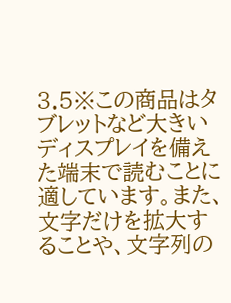3.5※この商品はタブレットなど大きいディスプレイを備えた端末で読むことに適しています。また、文字だけを拡大することや、文字列の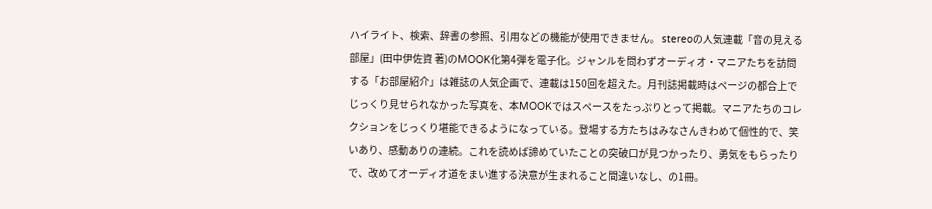ハイライト、検索、辞書の参照、引用などの機能が使用できません。 stereoの人気連載「音の見える部屋」(田中伊佐資 著)のMOOK化第4弾を電子化。ジャンルを問わずオーディオ・マニアたちを訪問する「お部屋紹介」は雑誌の人気企画で、連載は150回を超えた。月刊誌掲載時はページの都合上でじっくり見せられなかった写真を、本MOOKではスペースをたっぷりとって掲載。マニアたちのコレクションをじっくり堪能できるようになっている。登場する方たちはみなさんきわめて個性的で、笑いあり、感動ありの連続。これを読めば諦めていたことの突破口が見つかったり、勇気をもらったりで、改めてオーディオ道をまい進する決意が生まれること間違いなし、の1冊。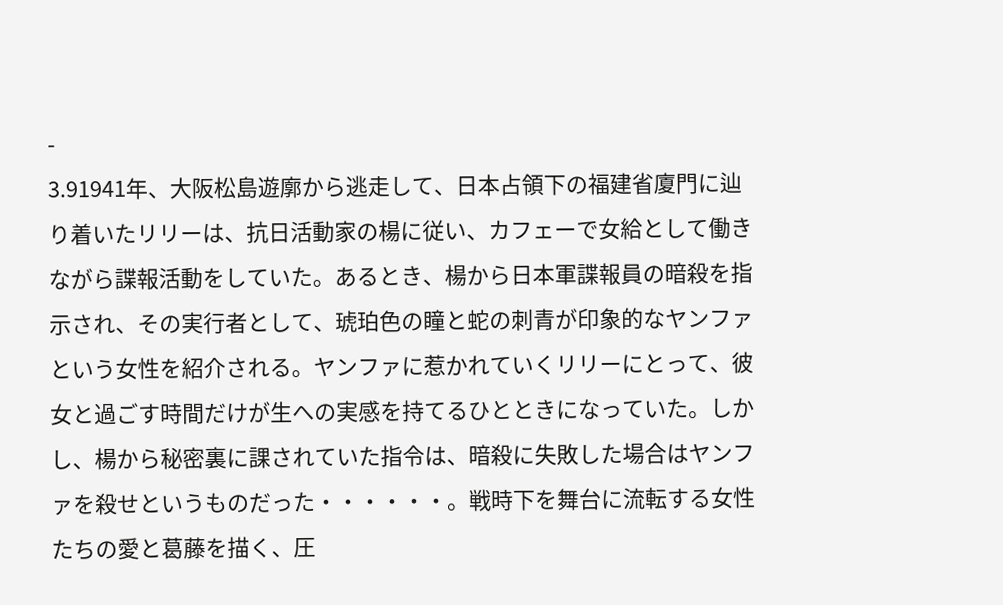-
3.91941年、大阪松島遊廓から逃走して、日本占領下の福建省廈門に辿り着いたリリーは、抗日活動家の楊に従い、カフェーで女給として働きながら諜報活動をしていた。あるとき、楊から日本軍諜報員の暗殺を指示され、その実行者として、琥珀色の瞳と蛇の刺青が印象的なヤンファという女性を紹介される。ヤンファに惹かれていくリリーにとって、彼女と過ごす時間だけが生への実感を持てるひとときになっていた。しかし、楊から秘密裏に課されていた指令は、暗殺に失敗した場合はヤンファを殺せというものだった・・・・・・。戦時下を舞台に流転する女性たちの愛と葛藤を描く、圧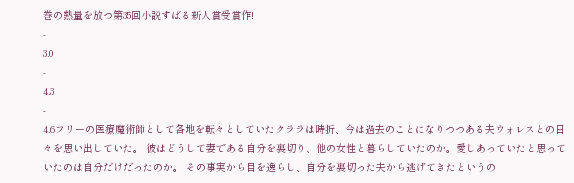巻の熱量を放つ第35回小説すばる新人賞受賞作!
-
3.0
-
4.3
-
4.6フリーの医療魔術師として各地を転々としていたクララは時折、今は過去のことになりつつある夫ウォレスとの日々を思い出していた。 彼はどうして妻である自分を裏切り、他の女性と暮らしていたのか。愛しあっていたと思っていたのは自分だけだったのか。 その事実から目を逸らし、自分を裏切った夫から逃げてきたというの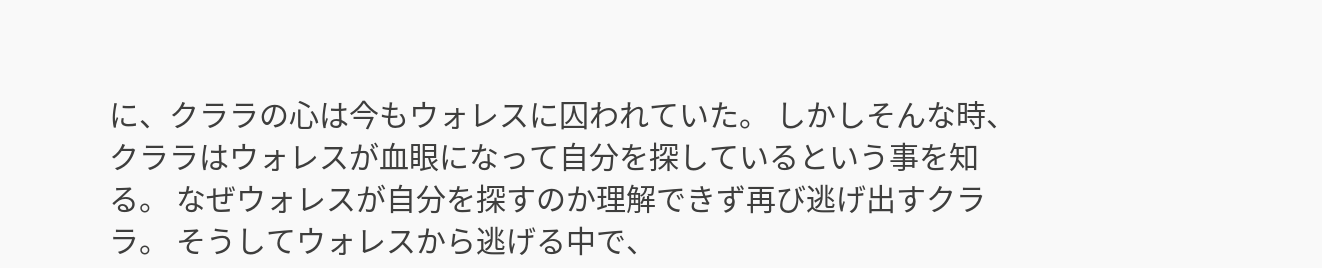に、クララの心は今もウォレスに囚われていた。 しかしそんな時、クララはウォレスが血眼になって自分を探しているという事を知る。 なぜウォレスが自分を探すのか理解できず再び逃げ出すクララ。 そうしてウォレスから逃げる中で、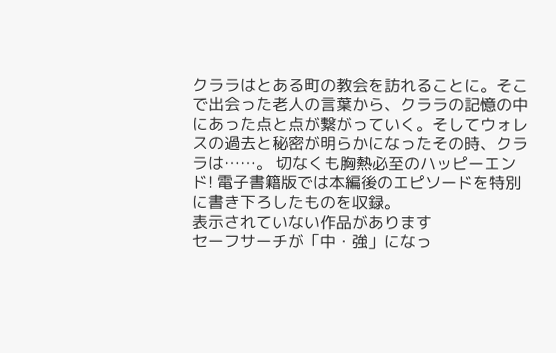クララはとある町の教会を訪れることに。そこで出会った老人の言葉から、クララの記憶の中にあった点と点が繋がっていく。そしてウォレスの過去と秘密が明らかになったその時、クララは……。 切なくも胸熱必至のハッピーエンド! 電子書籍版では本編後のエピソードを特別に書き下ろしたものを収録。
表示されていない作品があります
セーフサーチが「中・強」になっ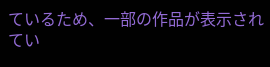ているため、一部の作品が表示されてい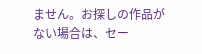ません。お探しの作品がない場合は、セー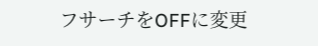フサーチをOFFに変更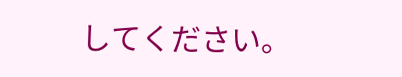してください。